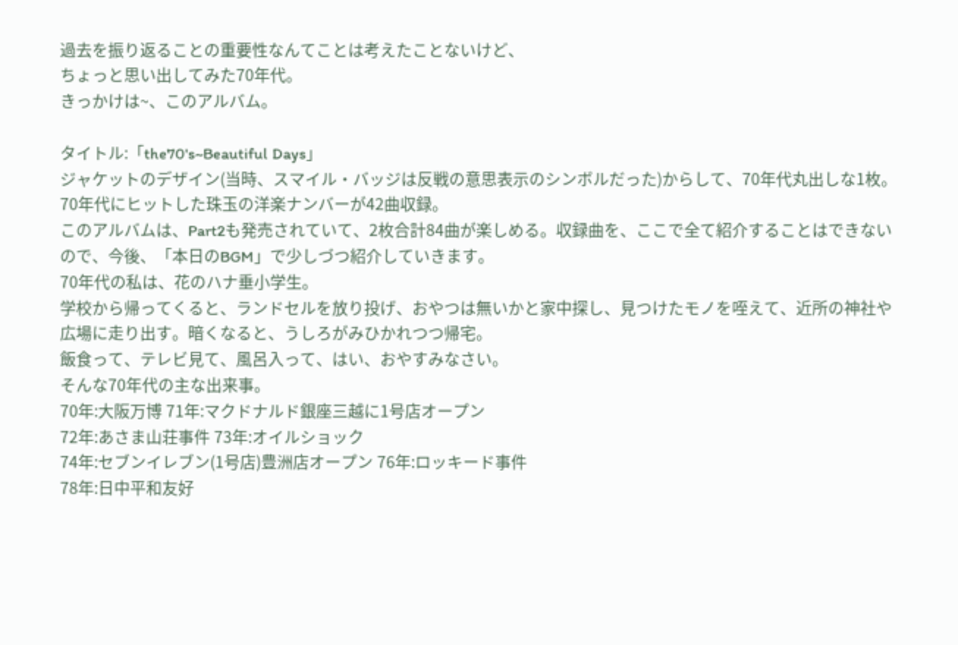過去を振り返ることの重要性なんてことは考えたことないけど、
ちょっと思い出してみた70年代。
きっかけは~、このアルバム。

タイトル:「the70's~Beautiful Days」
ジャケットのデザイン(当時、スマイル・バッジは反戦の意思表示のシンボルだった)からして、70年代丸出しな1枚。
70年代にヒットした珠玉の洋楽ナンバーが42曲収録。
このアルバムは、Part2も発売されていて、2枚合計84曲が楽しめる。収録曲を、ここで全て紹介することはできないので、今後、「本日のBGM」で少しづつ紹介していきます。
70年代の私は、花のハナ垂小学生。
学校から帰ってくると、ランドセルを放り投げ、おやつは無いかと家中探し、見つけたモノを咥えて、近所の神社や広場に走り出す。暗くなると、うしろがみひかれつつ帰宅。
飯食って、テレビ見て、風呂入って、はい、おやすみなさい。
そんな70年代の主な出来事。
70年:大阪万博 71年:マクドナルド銀座三越に1号店オープン
72年:あさま山荘事件 73年:オイルショック
74年:セブンイレブン(1号店)豊洲店オープン 76年:ロッキード事件
78年:日中平和友好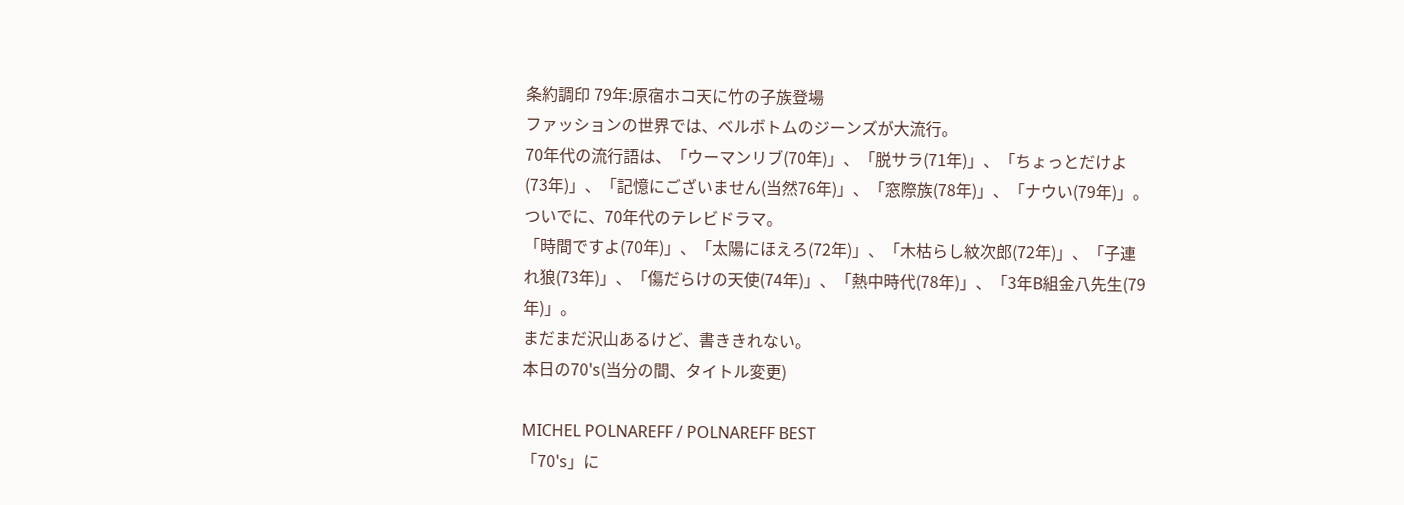条約調印 79年:原宿ホコ天に竹の子族登場
ファッションの世界では、ベルボトムのジーンズが大流行。
70年代の流行語は、「ウーマンリブ(70年)」、「脱サラ(71年)」、「ちょっとだけよ(73年)」、「記憶にございません(当然76年)」、「窓際族(78年)」、「ナウい(79年)」。
ついでに、70年代のテレビドラマ。
「時間ですよ(70年)」、「太陽にほえろ(72年)」、「木枯らし紋次郎(72年)」、「子連れ狼(73年)」、「傷だらけの天使(74年)」、「熱中時代(78年)」、「3年B組金八先生(79年)」。
まだまだ沢山あるけど、書ききれない。
本日の70's(当分の間、タイトル変更)

MICHEL POLNAREFF / POLNAREFF BEST
「70's」に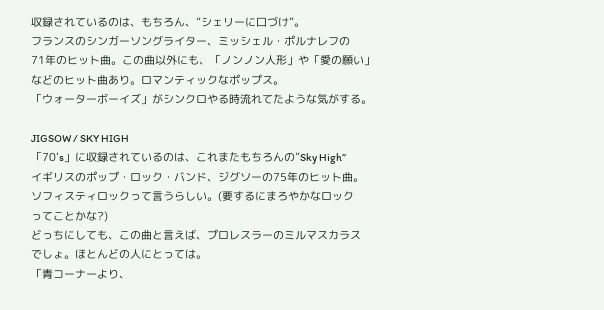収録されているのは、もちろん、”シェリーに口づけ”。
フランスのシンガーソングライター、ミッシェル・ポルナレフの
71年のヒット曲。この曲以外にも、「ノンノン人形」や「愛の願い」
などのヒット曲あり。ロマンティックなポップス。
「ウォーターボーイズ」がシンクロやる時流れてたような気がする。

JIGSOW / SKY HIGH
「70's」に収録されているのは、これまたもちろんの”Sky High”
イギリスのポップ・ロック・バンド、ジグソーの75年のヒット曲。
ソフィスティロックって言うらしい。(要するにまろやかなロック
ってことかな?)
どっちにしても、この曲と言えば、プロレスラーのミルマスカラス
でしょ。ほとんどの人にとっては。
「青コーナーより、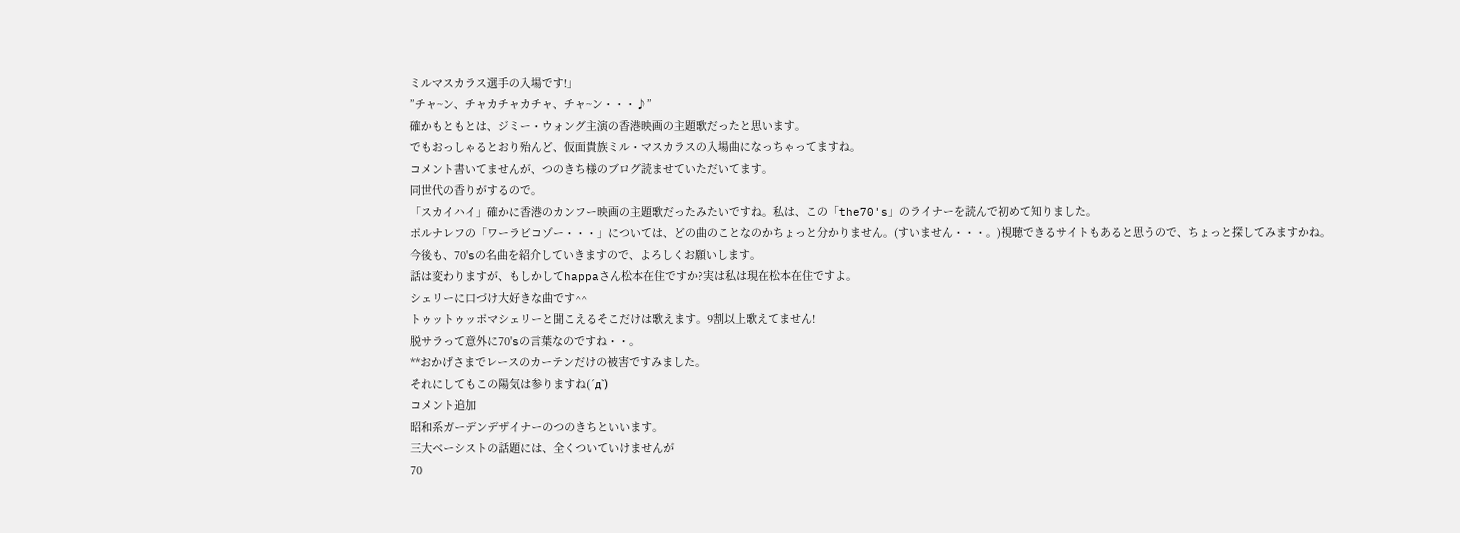ミルマスカラス選手の入場です!」
”チャ~ン、チャカチャカチャ、チャ~ン・・・♪”
確かもともとは、ジミー・ウォング主演の香港映画の主題歌だったと思います。
でもおっしゃるとおり殆んど、仮面貴族ミル・マスカラスの入場曲になっちゃってますね。
コメント書いてませんが、つのきち様のブログ読ませていただいてます。
同世代の香りがするので。
「スカイハイ」確かに香港のカンフー映画の主題歌だったみたいですね。私は、この「the70's」のライナーを読んで初めて知りました。
ポルナレフの「ワーラビコゾー・・・」については、どの曲のことなのかちょっと分かりません。(すいません・・・。)視聴できるサイトもあると思うので、ちょっと探してみますかね。
今後も、70'sの名曲を紹介していきますので、よろしくお願いします。
話は変わりますが、もしかしてhappaさん松本在住ですか?実は私は現在松本在住ですよ。
シェリーに口づけ大好きな曲です^^
トゥットゥッポマシェリーと聞こえるそこだけは歌えます。9割以上歌えてません!
脱サラって意外に70'sの言葉なのですね・・。
**おかげさまでレースのカーテンだけの被害ですみました。
それにしてもこの陽気は参りますね(´д`)
コメント追加
昭和系ガーデンデザイナーのつのきちといいます。
三大ベーシストの話題には、全くついていけませんが
70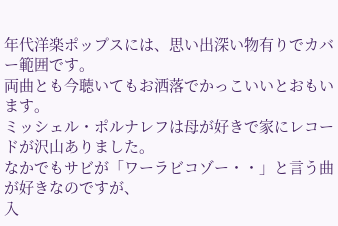年代洋楽ポップスには、思い出深い物有りでカバー範囲です。
両曲とも今聴いてもお洒落でかっこいいとおもいます。
ミッシェル・ポルナレフは母が好きで家にレコードが沢山ありました。
なかでもサビが「ワーラビコゾー・・」と言う曲が好きなのですが、
入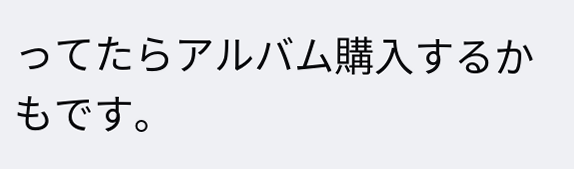ってたらアルバム購入するかもです。